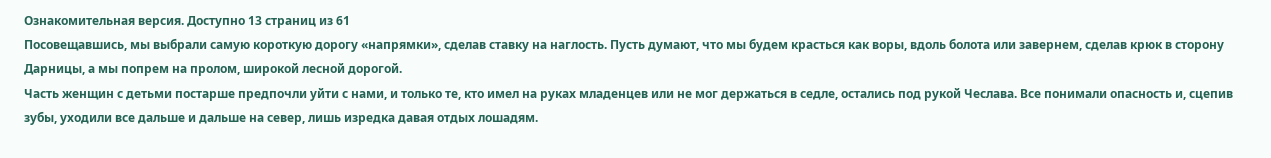Ознакомительная версия. Доступно 13 страниц из 61
Посовещавшись, мы выбрали самую короткую дорогу «напрямки», сделав ставку на наглость. Пусть думают, что мы будем красться как воры, вдоль болота или завернем, сделав крюк в сторону Дарницы, а мы попрем на пролом, широкой лесной дорогой.
Часть женщин с детьми постарше предпочли уйти с нами, и только те, кто имел на руках младенцев или не мог держаться в седле, остались под рукой Чеслава. Все понимали опасность и, сцепив зубы, уходили все дальше и дальше на север, лишь изредка давая отдых лошадям.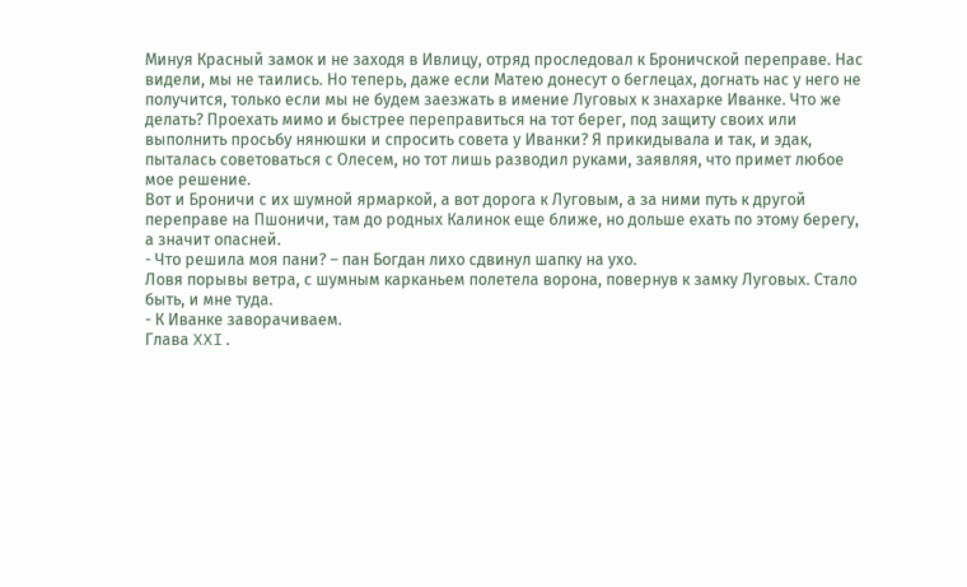Минуя Красный замок и не заходя в Ивлицу, отряд проследовал к Броничской переправе. Нас видели, мы не таились. Но теперь, даже если Матею донесут о беглецах, догнать нас у него не получится, только если мы не будем заезжать в имение Луговых к знахарке Иванке. Что же делать? Проехать мимо и быстрее переправиться на тот берег, под защиту своих или выполнить просьбу нянюшки и спросить совета у Иванки? Я прикидывала и так, и эдак, пыталась советоваться с Олесем, но тот лишь разводил руками, заявляя, что примет любое мое решение.
Вот и Броничи с их шумной ярмаркой, а вот дорога к Луговым, а за ними путь к другой переправе на Пшоничи, там до родных Калинок еще ближе, но дольше ехать по этому берегу, а значит опасней.
- Что решила моя пани? – пан Богдан лихо сдвинул шапку на ухо.
Ловя порывы ветра, с шумным карканьем полетела ворона, повернув к замку Луговых. Стало быть, и мне туда.
- К Иванке заворачиваем.
Глава XXI.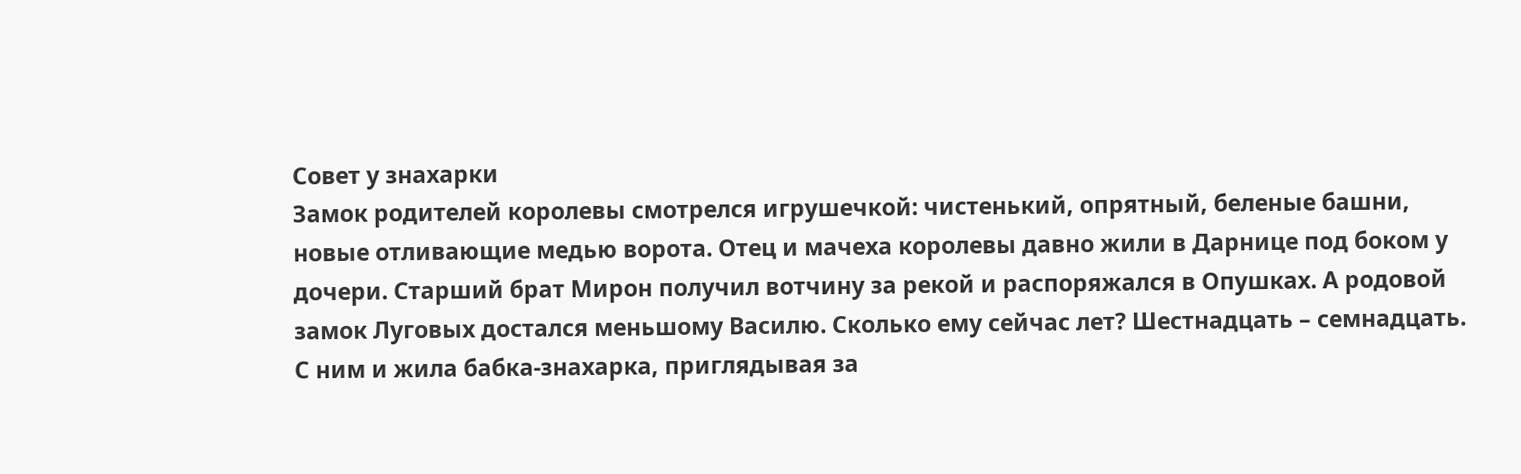Совет у знахарки
Замок родителей королевы смотрелся игрушечкой: чистенький, опрятный, беленые башни, новые отливающие медью ворота. Отец и мачеха королевы давно жили в Дарнице под боком у дочери. Старший брат Мирон получил вотчину за рекой и распоряжался в Опушках. А родовой замок Луговых достался меньшому Василю. Сколько ему сейчас лет? Шестнадцать – семнадцать. С ним и жила бабка-знахарка, приглядывая за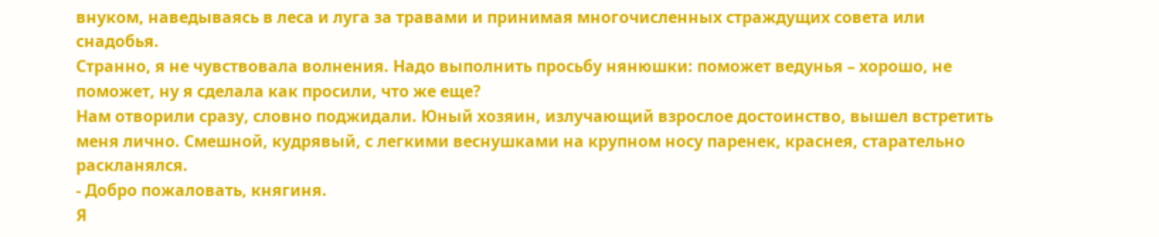внуком, наведываясь в леса и луга за травами и принимая многочисленных страждущих совета или снадобья.
Странно, я не чувствовала волнения. Надо выполнить просьбу нянюшки: поможет ведунья – хорошо, не поможет, ну я сделала как просили, что же еще?
Нам отворили сразу, словно поджидали. Юный хозяин, излучающий взрослое достоинство, вышел встретить меня лично. Смешной, кудрявый, с легкими веснушками на крупном носу паренек, краснея, старательно раскланялся.
- Добро пожаловать, княгиня.
Я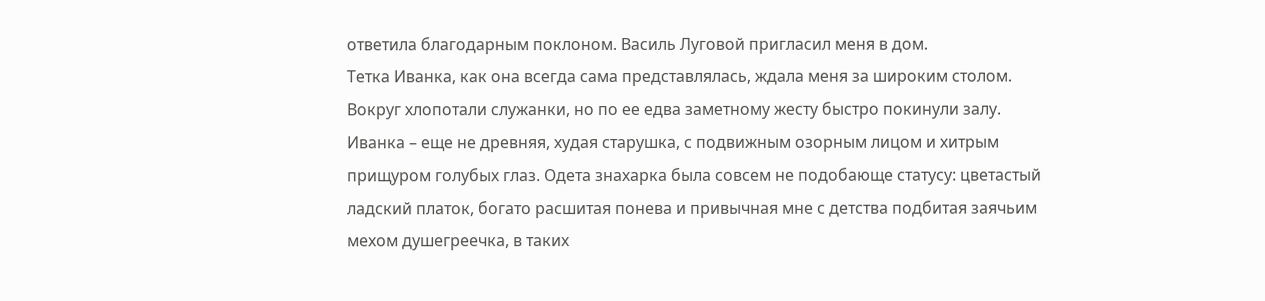ответила благодарным поклоном. Василь Луговой пригласил меня в дом.
Тетка Иванка, как она всегда сама представлялась, ждала меня за широким столом. Вокруг хлопотали служанки, но по ее едва заметному жесту быстро покинули залу. Иванка – еще не древняя, худая старушка, с подвижным озорным лицом и хитрым прищуром голубых глаз. Одета знахарка была совсем не подобающе статусу: цветастый ладский платок, богато расшитая понева и привычная мне с детства подбитая заячьим мехом душегреечка, в таких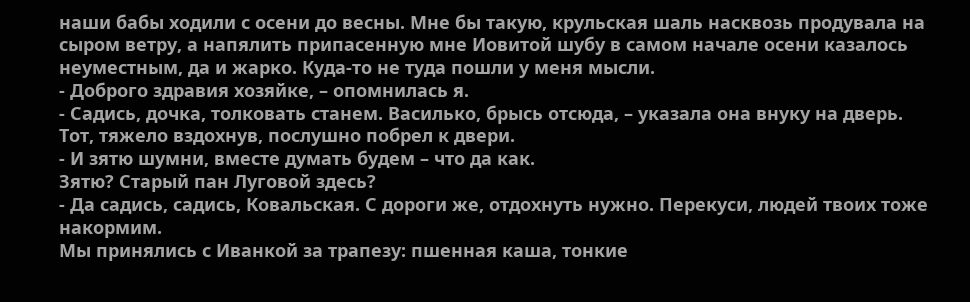наши бабы ходили с осени до весны. Мне бы такую, крульская шаль насквозь продувала на сыром ветру, а напялить припасенную мне Иовитой шубу в самом начале осени казалось неуместным, да и жарко. Куда-то не туда пошли у меня мысли.
- Доброго здравия хозяйке, – опомнилась я.
- Садись, дочка, толковать станем. Василько, брысь отсюда, – указала она внуку на дверь.
Тот, тяжело вздохнув, послушно побрел к двери.
- И зятю шумни, вместе думать будем – что да как.
Зятю? Старый пан Луговой здесь?
- Да садись, садись, Ковальская. С дороги же, отдохнуть нужно. Перекуси, людей твоих тоже накормим.
Мы принялись с Иванкой за трапезу: пшенная каша, тонкие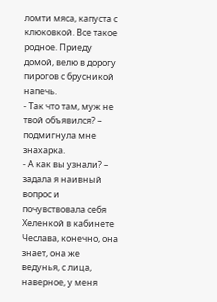ломти мяса, капуста с клюковкой. Все такое родное. Приеду домой, велю в дорогу пирогов с брусникой напечь.
- Так что там, муж не твой объявился? – подмигнула мне знахарка.
- А как вы узнали? – задала я наивный вопрос и почувствовала себя Хеленкой в кабинете Чеслава, конечно, она знает, она же ведунья, с лица, наверное, у меня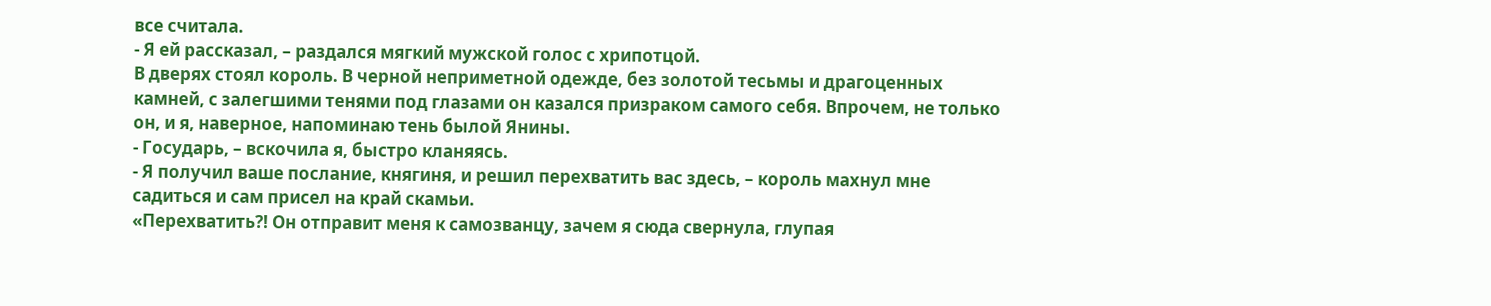все считала.
- Я ей рассказал, – раздался мягкий мужской голос с хрипотцой.
В дверях стоял король. В черной неприметной одежде, без золотой тесьмы и драгоценных камней, с залегшими тенями под глазами он казался призраком самого себя. Впрочем, не только он, и я, наверное, напоминаю тень былой Янины.
- Государь, – вскочила я, быстро кланяясь.
- Я получил ваше послание, княгиня, и решил перехватить вас здесь, – король махнул мне садиться и сам присел на край скамьи.
«Перехватить?! Он отправит меня к самозванцу, зачем я сюда свернула, глупая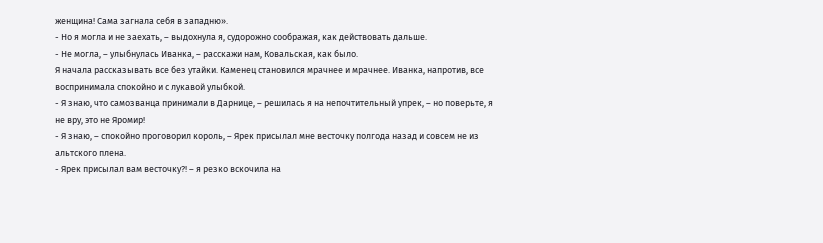женщина! Сама загнала себя в западню».
- Но я могла и не заехать, – выдохнула я, судорожно соображая, как действовать дальше.
- Не могла, – улыбнулась Иванка, – расскажи нам, Ковальская, как было.
Я начала рассказывать все без утайки. Каменец становился мрачнее и мрачнее. Иванка, напротив, все воспринимала спокойно и с лукавой улыбкой.
- Я знаю, что самозванца принимали в Дарнице, – решилась я на непочтительный упрек, – но поверьте, я не вру, это не Яромир!
- Я знаю, – спокойно проговорил король, – Ярек присылал мне весточку полгода назад и совсем не из альтского плена.
- Ярек присылал вам весточку?! – я резко вскочила на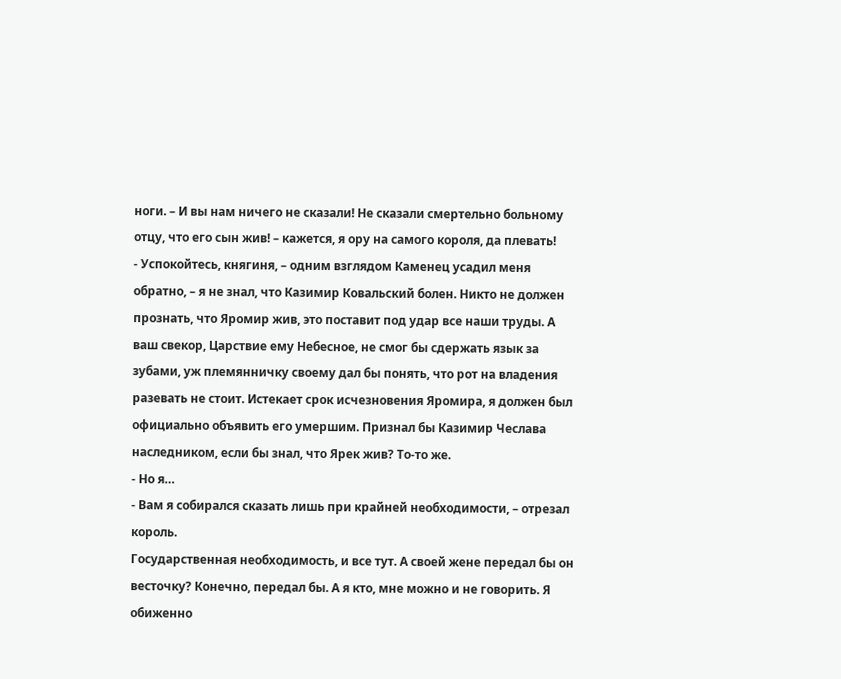ноги. – И вы нам ничего не сказали! Не сказали смертельно больному отцу, что его сын жив! – кажется, я ору на самого короля, да плевать!
- Успокойтесь, княгиня, – одним взглядом Каменец усадил меня обратно, – я не знал, что Казимир Ковальский болен. Никто не должен прознать, что Яромир жив, это поставит под удар все наши труды. А ваш свекор, Царствие ему Небесное, не смог бы сдержать язык за зубами, уж племянничку своему дал бы понять, что рот на владения разевать не стоит. Истекает срок исчезновения Яромира, я должен был официально объявить его умершим. Признал бы Казимир Чеслава наследником, если бы знал, что Ярек жив? То-то же.
- Но я…
- Вам я собирался сказать лишь при крайней необходимости, – отрезал король.
Государственная необходимость, и все тут. А своей жене передал бы он весточку? Конечно, передал бы. А я кто, мне можно и не говорить. Я обиженно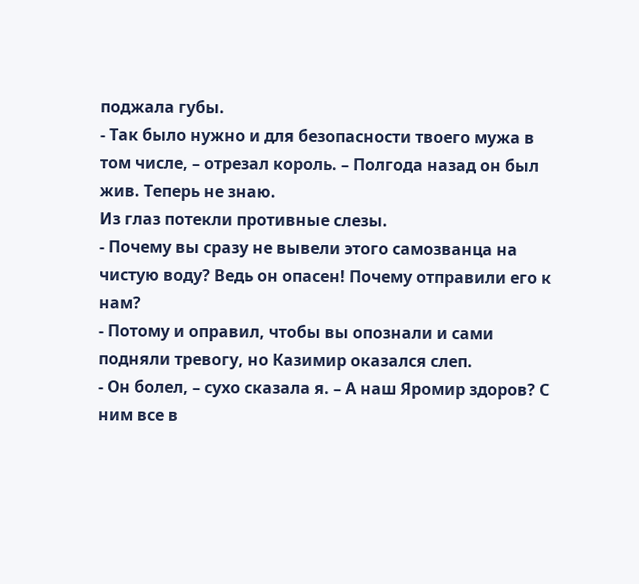поджала губы.
- Так было нужно и для безопасности твоего мужа в том числе, – отрезал король. – Полгода назад он был жив. Теперь не знаю.
Из глаз потекли противные слезы.
- Почему вы сразу не вывели этого самозванца на чистую воду? Ведь он опасен! Почему отправили его к нам?
- Потому и оправил, чтобы вы опознали и сами подняли тревогу, но Казимир оказался слеп.
- Он болел, – сухо сказала я. – А наш Яромир здоров? С ним все в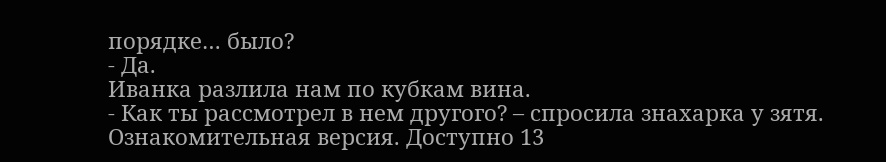порядке… было?
- Да.
Иванка разлила нам по кубкам вина.
- Как ты рассмотрел в нем другого? – спросила знахарка у зятя.
Ознакомительная версия. Доступно 13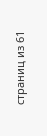страниц из 61